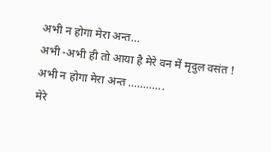अभी न होगा मेरा अन्त...
अभी -अभी ही तो आया है मेरे वन में मृदुल वसंत !
अभी न होगा मेरा अन्त ............
मेरे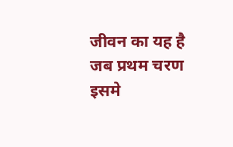जीवन का यह है जब प्रथम चरण
इसमे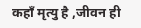कहाँ मृत्यु है ,जीवन ही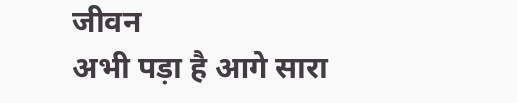जीवन
अभी पड़ा है आगे सारा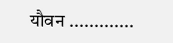यौवन .............